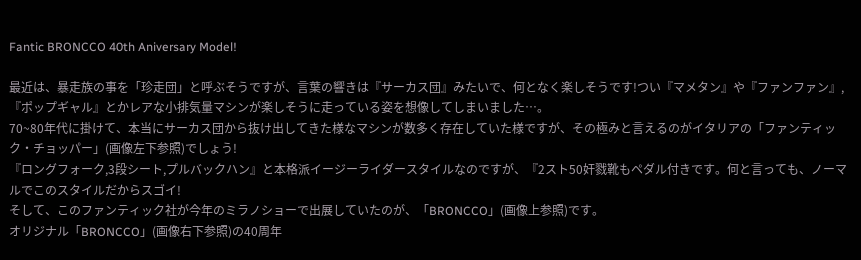Fantic BRONCCO 40th Aniversary Model!

最近は、暴走族の事を「珍走団」と呼ぶそうですが、言葉の響きは『サーカス団』みたいで、何となく楽しそうです!つい『マメタン』や『ファンファン』,『ポップギャル』とかレアな小排気量マシンが楽しそうに走っている姿を想像してしまいました…。
70~80年代に掛けて、本当にサーカス団から抜け出してきた様なマシンが数多く存在していた様ですが、その極みと言えるのがイタリアの「ファンティック・チョッパー」(画像左下参照)でしょう!
『ロングフォーク,3段シート,プルバックハン』と本格派イージーライダースタイルなのですが、『2スト50奸戮靴もペダル付きです。何と言っても、ノーマルでこのスタイルだからスゴイ!
そして、このファンティック社が今年のミラノショーで出展していたのが、「BRONCCO」(画像上参照)です。
オリジナル「BRONCCO」(画像右下参照)の40周年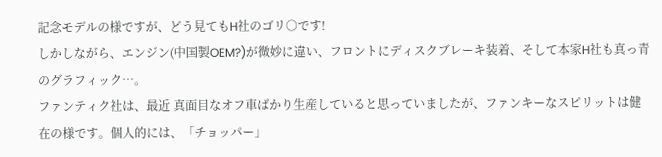記念モデルの様ですが、どう見てもH社のゴリ○です!
しかしながら、エンジン(中国製OEM?)が微妙に違い、フロントにディスクブレーキ装着、そして本家H社も真っ青のグラフィック…。
ファンティク社は、最近 真面目なオフ車ばかり生産していると思っていましたが、ファンキーなスピリットは健在の様です。個人的には、「チョッパー」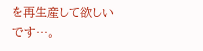を再生産して欲しいです…。